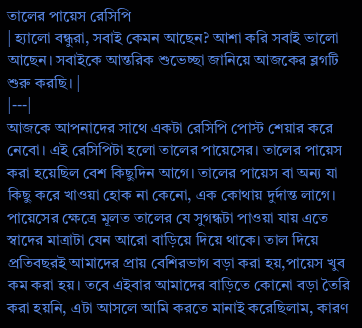তালের পায়েস রেসিপি
| হ্যালো বন্ধুরা, সবাই কেমন আছেন? আশা করি সবাই ভালো আছেন। সবাইকে আন্তরিক শুভেচ্ছা জানিয়ে আজকের ব্লগটি শুরু করছি। |
|---|
আজকে আপনাদের সাথে একটা রেসিপি পোস্ট শেয়ার করে নেবো। এই রেসিপিটা হলো তালের পায়েসের। তালের পায়েস করা হয়েছিল বেশ কিছুদিন আগে। তালের পায়েস বা অন্য যা কিছু করে খাওয়া হোক না কেনো, এক কোথায় দুর্দান্ত লাগে। পায়েসের ক্ষেত্রে মূলত তালের যে সুগন্ধটা পাওয়া যায় এতে স্বাদের মাত্রাটা যেন আরো বাড়িয়ে দিয়ে থাকে। তাল দিয়ে প্রতিবছরই আমাদের প্রায় বেশিরভাগ বড়া করা হয়,পায়েস খুব কম করা হয়। তবে এইবার আমাদের বাড়িতে কোনো বড়া তৈরি করা হয়নি, এটা আসলে আমি করতে মানাই করেছিলাম, কারণ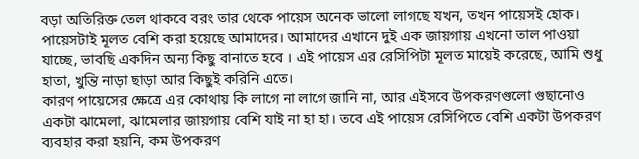বড়া অতিরিক্ত তেল থাকবে বরং তার থেকে পায়েস অনেক ভালো লাগছে যখন, তখন পায়েসই হোক। পায়েসটাই মূলত বেশি করা হয়েছে আমাদের। আমাদের এখানে দুই এক জায়গায় এখনো তাল পাওয়া যাচ্ছে, ভাবছি একদিন অন্য কিছু বানাতে হবে । এই পায়েস এর রেসিপিটা মূলত মায়েই করেছে, আমি শুধু হাতা, খুন্তি নাড়া ছাড়া আর কিছুই করিনি এতে।
কারণ পায়েসের ক্ষেত্রে এর কোথায় কি লাগে না লাগে জানি না, আর এইসবে উপকরণগুলো গুছানোও একটা ঝামেলা, ঝামেলার জায়গায় বেশি যাই না হা হা। তবে এই পায়েস রেসিপিতে বেশি একটা উপকরণ ব্যবহার করা হয়নি, কম উপকরণ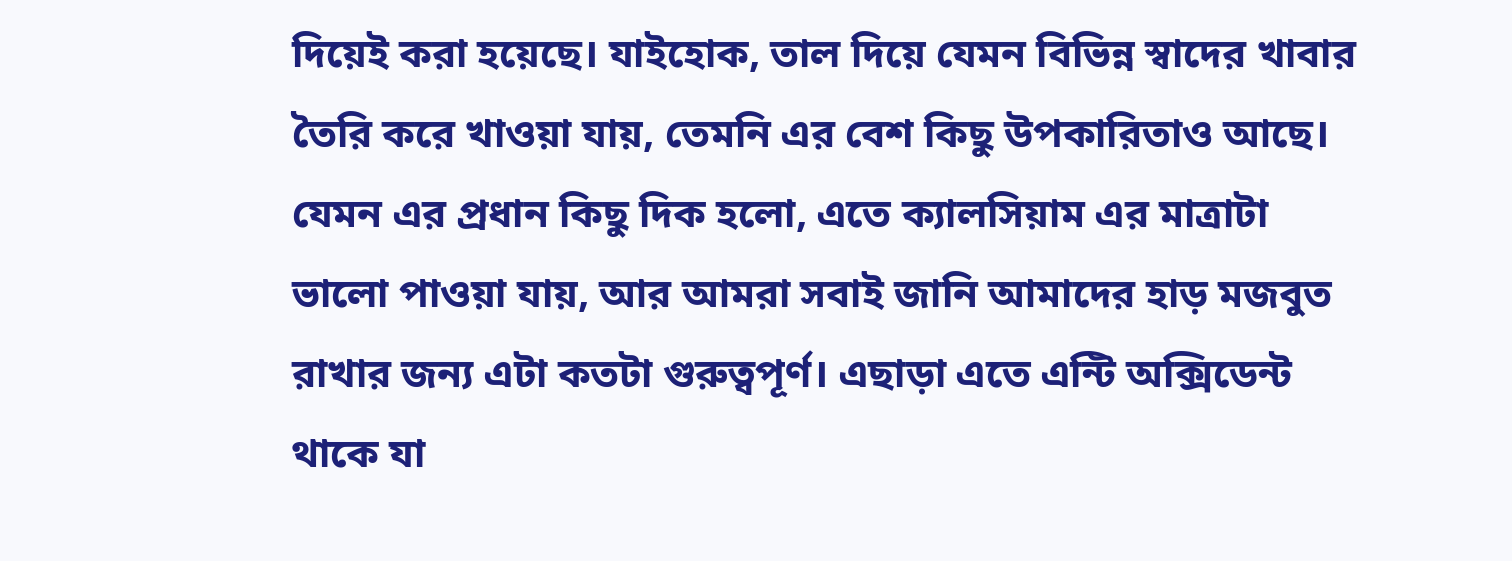দিয়েই করা হয়েছে। যাইহোক, তাল দিয়ে যেমন বিভিন্ন স্বাদের খাবার তৈরি করে খাওয়া যায়, তেমনি এর বেশ কিছু উপকারিতাও আছে। যেমন এর প্রধান কিছু দিক হলো, এতে ক্যালসিয়াম এর মাত্রাটা ভালো পাওয়া যায়, আর আমরা সবাই জানি আমাদের হাড় মজবুত রাখার জন্য এটা কতটা গুরুত্বপূর্ণ। এছাড়া এতে এন্টি অক্সিডেন্ট থাকে যা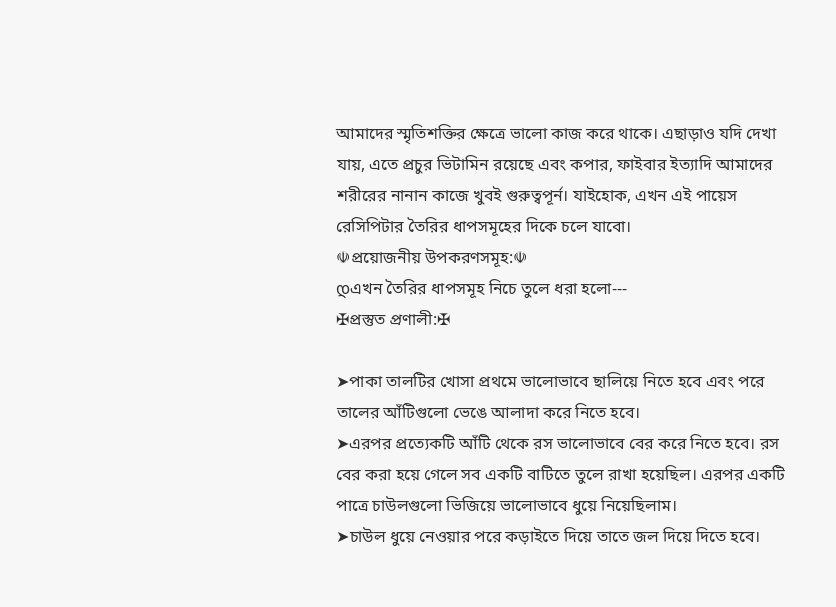আমাদের স্মৃতিশক্তির ক্ষেত্রে ভালো কাজ করে থাকে। এছাড়াও যদি দেখা যায়, এতে প্রচুর ভিটামিন রয়েছে এবং কপার, ফাইবার ইত্যাদি আমাদের শরীরের নানান কাজে খুবই গুরুত্বপূর্ন। যাইহোক, এখন এই পায়েস রেসিপিটার তৈরির ধাপসমূহের দিকে চলে যাবো।
☫প্রয়োজনীয় উপকরণসমূহ:☫
დএখন তৈরির ধাপসমূহ নিচে তুলে ধরা হলো---
✠প্রস্তুত প্রণালী:✠

➤পাকা তালটির খোসা প্রথমে ভালোভাবে ছালিয়ে নিতে হবে এবং পরে তালের আঁটিগুলো ভেঙে আলাদা করে নিতে হবে।
➤এরপর প্রত্যেকটি আঁটি থেকে রস ভালোভাবে বের করে নিতে হবে। রস বের করা হয়ে গেলে সব একটি বাটিতে তুলে রাখা হয়েছিল। এরপর একটি পাত্রে চাউলগুলো ভিজিয়ে ভালোভাবে ধুয়ে নিয়েছিলাম।
➤চাউল ধুয়ে নেওয়ার পরে কড়াইতে দিয়ে তাতে জল দিয়ে দিতে হবে।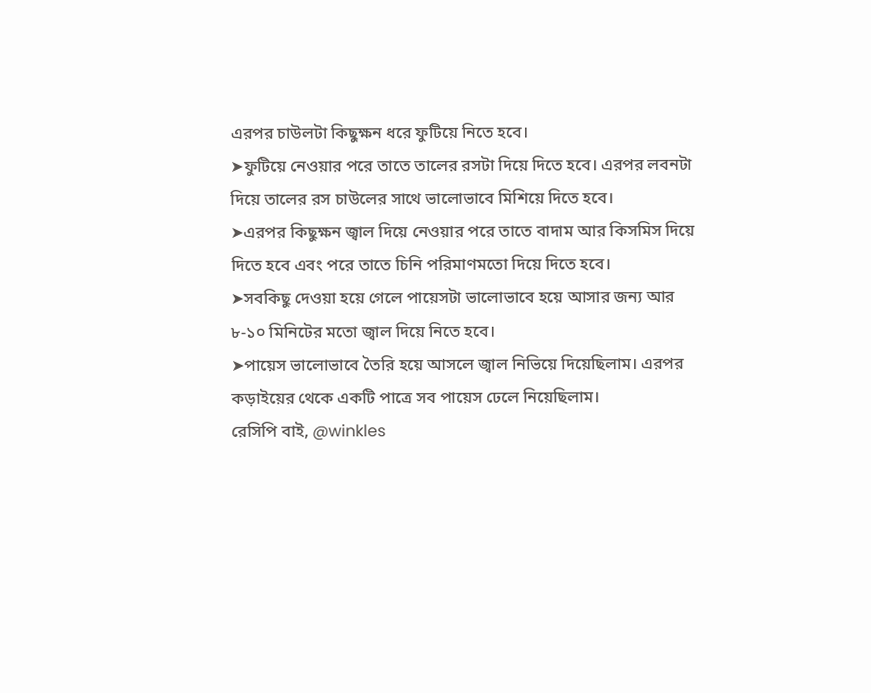এরপর চাউলটা কিছুক্ষন ধরে ফুটিয়ে নিতে হবে।
➤ফুটিয়ে নেওয়ার পরে তাতে তালের রসটা দিয়ে দিতে হবে। এরপর লবনটা দিয়ে তালের রস চাউলের সাথে ভালোভাবে মিশিয়ে দিতে হবে।
➤এরপর কিছুক্ষন জ্বাল দিয়ে নেওয়ার পরে তাতে বাদাম আর কিসমিস দিয়ে দিতে হবে এবং পরে তাতে চিনি পরিমাণমতো দিয়ে দিতে হবে।
➤সবকিছু দেওয়া হয়ে গেলে পায়েসটা ভালোভাবে হয়ে আসার জন্য আর ৮-১০ মিনিটের মতো জ্বাল দিয়ে নিতে হবে।
➤পায়েস ভালোভাবে তৈরি হয়ে আসলে জ্বাল নিভিয়ে দিয়েছিলাম। এরপর কড়াইয়ের থেকে একটি পাত্রে সব পায়েস ঢেলে নিয়েছিলাম।
রেসিপি বাই, @winkles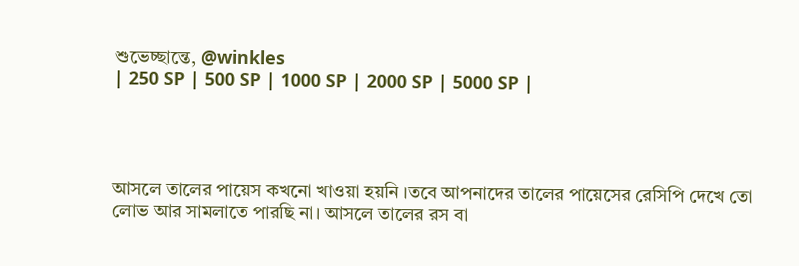শুভেচ্ছান্তে, @winkles
| 250 SP | 500 SP | 1000 SP | 2000 SP | 5000 SP |




আসলে তালের পায়েস কখনো খাওয়া হয়নি ।তবে আপনাদের তালের পায়েসের রেসিপি দেখে তো লোভ আর সামলাতে পারছি না। আসলে তালের রস বা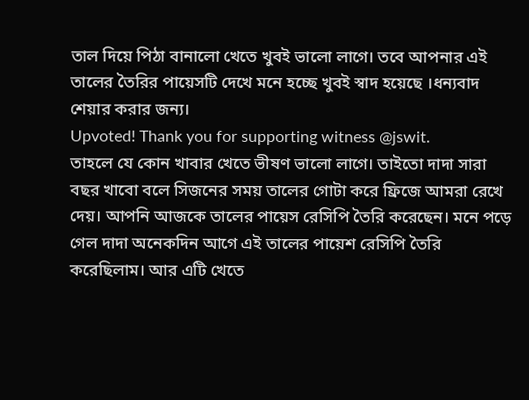তাল দিয়ে পিঠা বানালো খেতে খুবই ভালো লাগে। তবে আপনার এই তালের তৈরির পায়েসটি দেখে মনে হচ্ছে খুবই স্বাদ হয়েছে ।ধন্যবাদ শেয়ার করার জন্য।
Upvoted! Thank you for supporting witness @jswit.
তাহলে যে কোন খাবার খেতে ভীষণ ভালো লাগে। তাইতো দাদা সারা বছর খাবো বলে সিজনের সময় তালের গোটা করে ফ্রিজে আমরা রেখে দেয়। আপনি আজকে তালের পায়েস রেসিপি তৈরি করেছেন। মনে পড়ে গেল দাদা অনেকদিন আগে এই তালের পায়েশ রেসিপি তৈরি করেছিলাম। আর এটি খেতে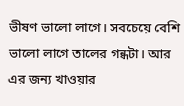ভীষণ ভালো লাগে। সবচেয়ে বেশি ভালো লাগে তালের গন্ধটা। আর এর জন্য খাওয়ার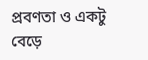প্রবণতা ও একটু বেড়ে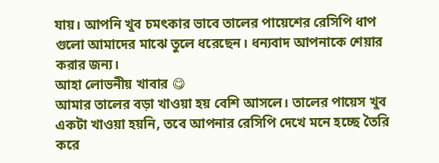যায়। আপনি খুব চমৎকার ভাবে তালের পায়েশের রেসিপি ধাপ গুলো আমাদের মাঝে তুলে ধরেছেন। ধন্যবাদ আপনাকে শেয়ার করার জন্য।
আহা লোভনীয় খাবার 😋
আমার তালের বড়া খাওয়া হয় বেশি আসলে। তালের পায়েস খুব একটা খাওয়া হয়নি, তবে আপনার রেসিপি দেখে মনে হচ্ছে তৈরি করে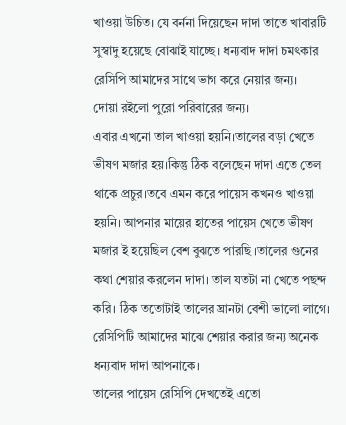খাওয়া উচিত। যে বর্ননা দিয়েছেন দাদা তাতে খাবারটি সুস্বাদু হয়েছে বোঝাই যাচ্ছে। ধন্যবাদ দাদা চমৎকার রেসিপি আমাদের সাথে ভাগ করে নেয়ার জন্য।
দোয়া রইলো পুরো পরিবারের জন্য।
এবার এখনো তাল খাওয়া হয়নি।তালের বড়া খেতে ভীষণ মজার হয়।কিন্তু ঠিক বলেছেন দাদা এতে তেল থাকে প্রচুর।তবে এমন করে পায়েস কখনও খাওয়া হয়নি। আপনার মায়ের হাতের পায়েস খেতে ভীষণ মজার ই হয়েছিল বেশ বুঝতে পারছি ।তালের গুনের কথা শেয়ার করলেন দাদা। তাল যতটা না খেতে পছন্দ করি। ঠিক ততোটাই তালের ঘ্রানটা বেশী ভালো লাগে। রেসিপিটি আমাদের মাঝে শেয়ার করার জন্য অনেক ধন্যবাদ দাদা আপনাকে।
তালের পায়েস রেসিপি দেখতেই এতো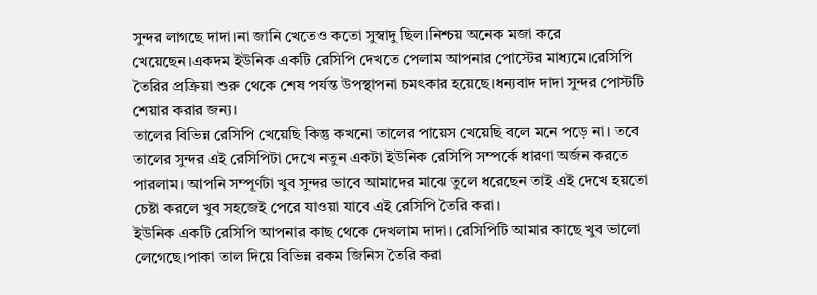সুন্দর লাগছে দাদা।না জানি খেতেও কতো সুস্বাদু ছিল।নিশ্চয় অনেক মজা করে খেয়েছেন।একদম ইউনিক একটি রেসিপি দেখতে পেলাম আপনার পোস্টের মাধ্যমে।রেসিপি তৈরির প্রক্রিয়া শুরু থেকে শেষ পর্যন্ত উপস্থাপনা চমৎকার হয়েছে।ধন্যবাদ দাদা সুন্দর পোস্টটি শেয়ার করার জন্য।
তালের বিভিন্ন রেসিপি খেয়েছি কিন্তু কখনো তালের পায়েস খেয়েছি বলে মনে পড়ে না। তবে তালের সুন্দর এই রেসিপিটা দেখে নতুন একটা ইউনিক রেসিপি সম্পর্কে ধারণা অর্জন করতে পারলাম। আপনি সম্পূর্ণটা খুব সুন্দর ভাবে আমাদের মাঝে তুলে ধরেছেন তাই এই দেখে হয়তো চেষ্টা করলে খুব সহজেই পেরে যাওয়া যাবে এই রেসিপি তৈরি করা।
ইউনিক একটি রেসিপি আপনার কাছ থেকে দেখলাম দাদা। রেসিপিটি আমার কাছে খুব ভালো লেগেছে।পাকা তাল দিয়ে বিভিন্ন রকম জিনিস তৈরি করা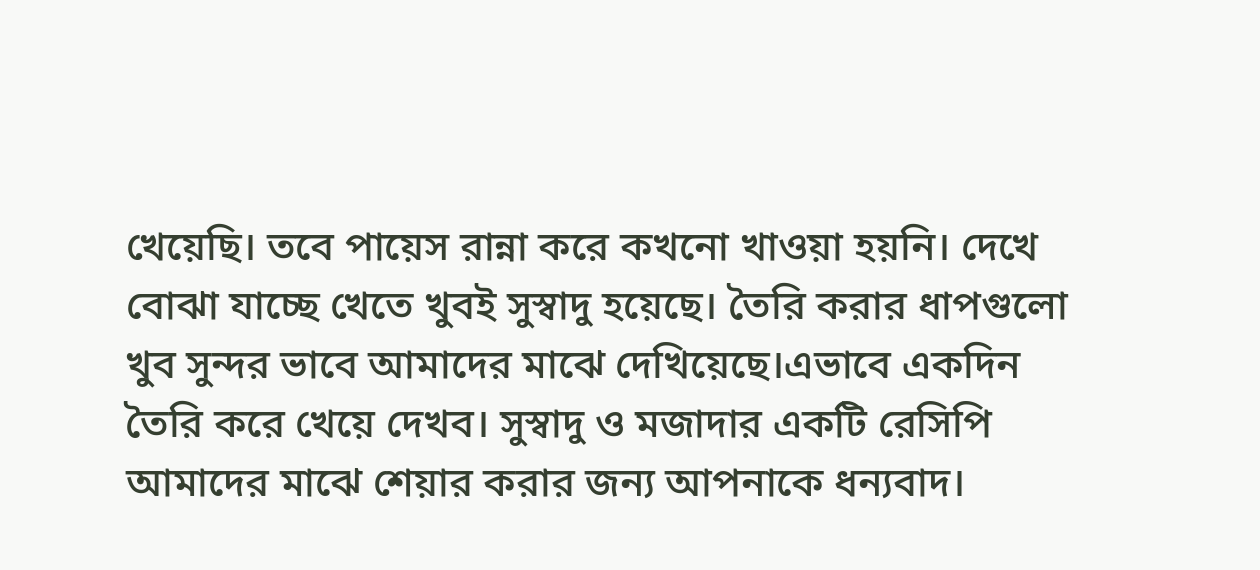খেয়েছি। তবে পায়েস রান্না করে কখনো খাওয়া হয়নি। দেখে বোঝা যাচ্ছে খেতে খুবই সুস্বাদু হয়েছে। তৈরি করার ধাপগুলো খুব সুন্দর ভাবে আমাদের মাঝে দেখিয়েছে।এভাবে একদিন তৈরি করে খেয়ে দেখব। সুস্বাদু ও মজাদার একটি রেসিপি আমাদের মাঝে শেয়ার করার জন্য আপনাকে ধন্যবাদ।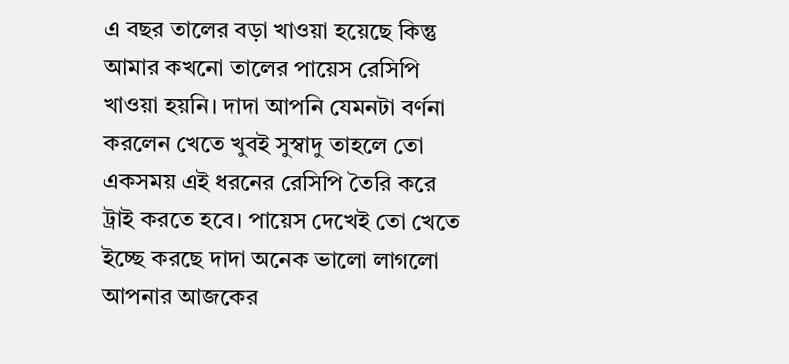এ বছর তালের বড়া খাওয়া হয়েছে কিন্তু আমার কখনো তালের পায়েস রেসিপি খাওয়া হয়নি। দাদা আপনি যেমনটা বর্ণনা করলেন খেতে খুবই সুস্বাদু তাহলে তো একসময় এই ধরনের রেসিপি তৈরি করে ট্রাই করতে হবে। পায়েস দেখেই তো খেতে ইচ্ছে করছে দাদা অনেক ভালো লাগলো আপনার আজকের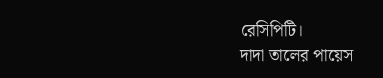রেসিপিটি।
দাদা তালের পায়েস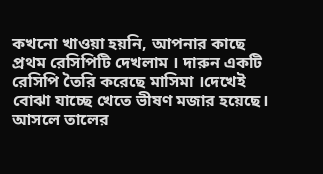কখনো খাওয়া হয়নি, আপনার কাছে প্রথম রেসিপিটি দেখলাম । দারুন একটি রেসিপি তৈরি করেছে মাসিমা ।দেখেই বোঝা যাচ্ছে খেতে ভীষণ মজার হয়েছে। আসলে তালের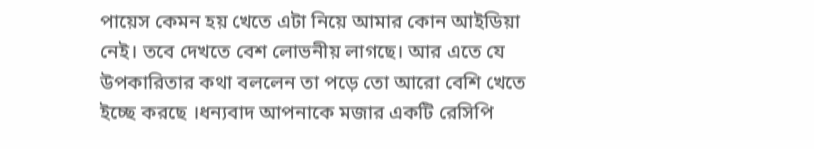পায়েস কেমন হয় খেতে এটা নিয়ে আমার কোন আইডিয়া নেই। তবে দেখতে বেশ লোভনীয় লাগছে। আর এতে যে উপকারিতার কথা বললেন তা পড়ে তো আরো বেশি খেতে ইচ্ছে করছে ।ধন্যবাদ আপনাকে মজার একটি রেসিপি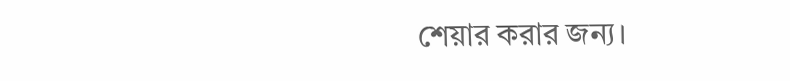শেয়ার করার জন্য।